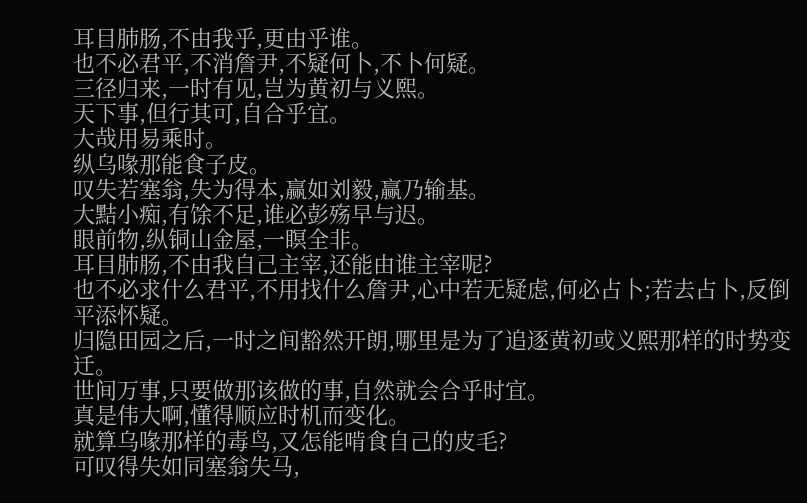耳目肺肠,不由我乎,更由乎谁。
也不必君平,不消詹尹,不疑何卜,不卜何疑。
三径归来,一时有见,岂为黄初与义熙。
天下事,但行其可,自合乎宜。
大哉用易乘时。
纵乌喙那能食子皮。
叹失若塞翁,失为得本,赢如刘毅,赢乃输基。
大黠小痴,有馀不足,谁必彭殇早与迟。
眼前物,纵铜山金屋,一瞑全非。
耳目肺肠,不由我自己主宰,还能由谁主宰呢?
也不必求什么君平,不用找什么詹尹,心中若无疑虑,何必占卜;若去占卜,反倒平添怀疑。
归隐田园之后,一时之间豁然开朗,哪里是为了追逐黄初或义熙那样的时势变迁。
世间万事,只要做那该做的事,自然就会合乎时宜。
真是伟大啊,懂得顺应时机而变化。
就算乌喙那样的毒鸟,又怎能啃食自己的皮毛?
可叹得失如同塞翁失马,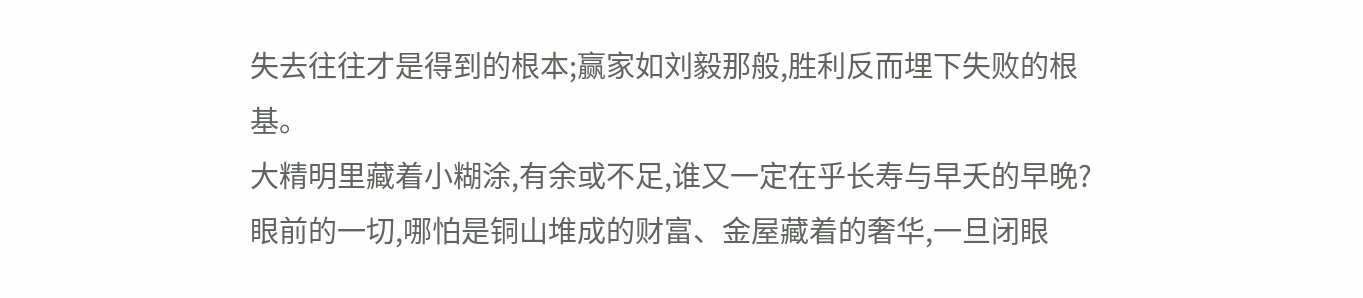失去往往才是得到的根本;赢家如刘毅那般,胜利反而埋下失败的根基。
大精明里藏着小糊涂,有余或不足,谁又一定在乎长寿与早夭的早晚?
眼前的一切,哪怕是铜山堆成的财富、金屋藏着的奢华,一旦闭眼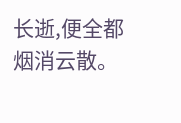长逝,便全都烟消云散。